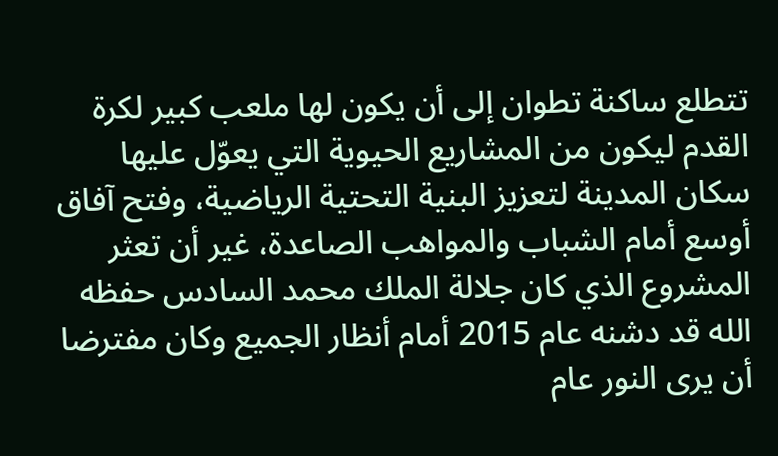تتطلع ساكنة تطوان إلى أن يكون لها ملعب كبير لكرة القدم ليكون من المشاريع الحيوية التي يعوّل عليها سكان المدينة لتعزيز البنية التحتية الرياضية، وفتح آفاق أوسع أمام الشباب والمواهب الصاعدة، غير أن تعثر المشروع الذي كان جلالة الملك محمد السادس حفظه الله قد دشنه عام 2015 أمام أنظار الجميع وكان مفترضا أن يرى النور عام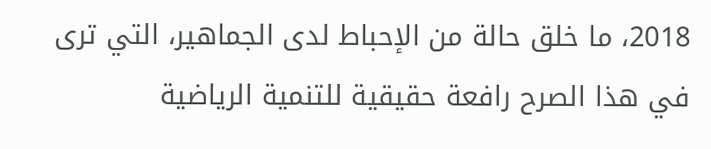2018، ما خلق حالة من الإحباط لدى الجماهير، التي ترى في هذا الصرح رافعة حقيقية للتنمية الرياضية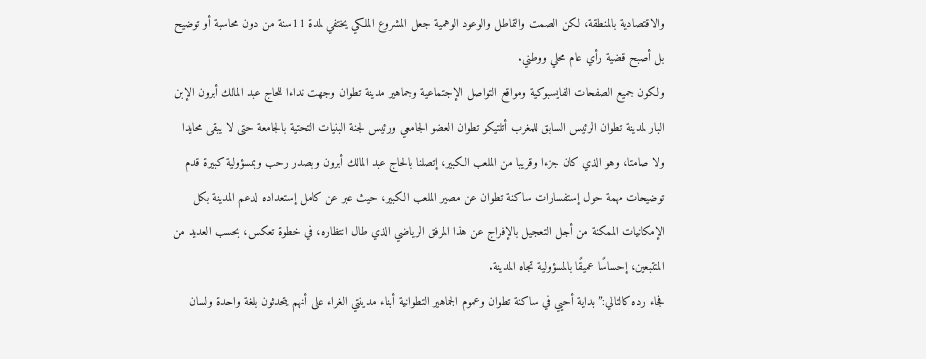والاقتصادية بالمنطقة، لكن الصمت والتماطل والوعود الوهمية جعل المشروع الملكي يختفي لمدة 11سنة من دون محاسبة أو توضيح بل أصبح قضية رأي عام محلي ووطني.
ولكون جميع الصفحات الفايسبوكية ومواقع التواصل الإجتماعية وجماهير مدينة تطوان وجهت نداءا للحاج عبد المالك أبرون الإبن البار لمدينة تطوان الرئيس السابق للمغرب أتلتيكو تطوان العضو الجامعي ورئيس لجنة البنيات التحتية بالجامعة حتى لا يبقى محايدا ولا صامتا، وهو الذي كان جزءا وقريبا من الملعب الكبير، إتصلنا بالحاج عبد المالك أبرون وبصدر رحب وبمسؤولية كبيرة قدم توضيحات مهمة حول إستفسارات ساكنة تطوان عن مصير الملعب الكبير، حيث عبر عن كامل إستعداده لدعم المدينة بكل الإمكانيات الممكنة من أجل التعجيل بالإفراج عن هذا المرفق الرياضي الذي طال انتظاره، في خطوة تعكس، بحسب العديد من المتتبعين، إحساسًا عميقًا بالمسؤولية تجاه المدينة.
فجاء رده كالتالي:” بداية أحيي في ساكنة تطوان وعموم الجماهير التطوانية أبناء مدينتي الغراء على أنهم يتحدثون بلغة واحدة ولسان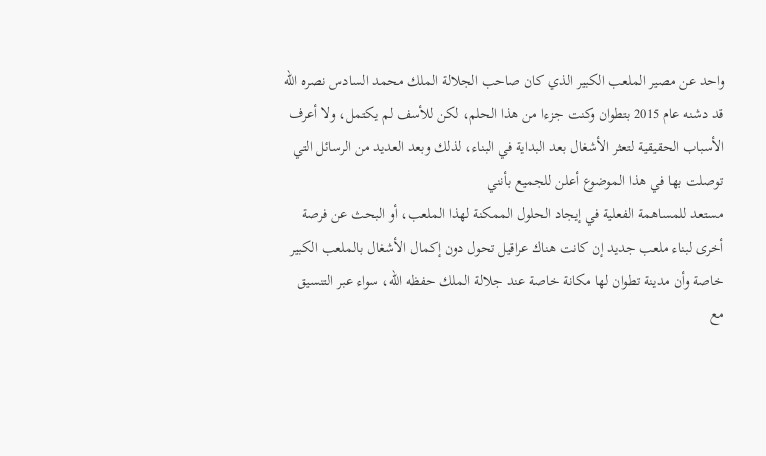واحد عن مصير الملعب الكبير الذي كان صاحب الجلالة الملك محمد السادس نصره الله قد دشنه عام 2015 بتطوان وكنت جزءا من هذا الحلم، لكن للأسف لم يكتمل، ولا أعرف الأسباب الحقيقية لتعثر الأشغال بعد البداية في البناء، لذلك وبعد العديد من الرسائل التي توصلت بها في هذا الموضوع أعلن للجميع بأنني
مستعد للمساهمة الفعلية في إيجاد الحلول الممكنة لهذا الملعب، أو البحث عن فرصة أخرى لبناء ملعب جديد إن كانت هناك عراقيل تحول دون إكمال الأشغال بالملعب الكبير خاصة وأن مدينة تطوان لها مكانة خاصة عند جلالة الملك حفظه الله، سواء عبر التنسيق مع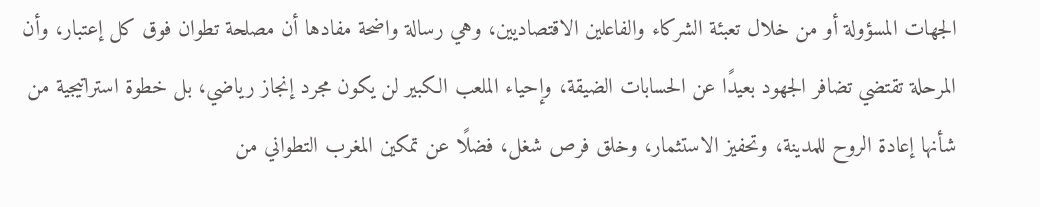الجهات المسؤولة أو من خلال تعبئة الشركاء والفاعلين الاقتصاديين، وهي رسالة واضحة مفادها أن مصلحة تطوان فوق كل إعتبار، وأن المرحلة تقتضي تضافر الجهود بعيدًا عن الحسابات الضيقة، وإحياء الملعب الكبير لن يكون مجرد إنجاز رياضي، بل خطوة استراتيجية من شأنها إعادة الروح للمدينة، وتحفيز الاستثمار، وخلق فرص شغل، فضلًا عن تمكين المغرب التطواني من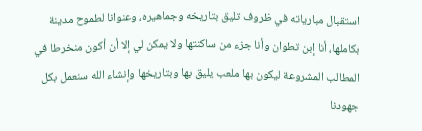استقبال مبارياته في ظروف تليق بتاريخه وجماهيره، وعنوانا لطموح مدينة بكاملها، أنا إبن تطوان وأنا جزء من ساكنتها ولا يمكن لي إلا أن أكون منخرطا في المطالب المشروعة ليكون بها ملعب يليق بها وبتاريخها وإنشاء الله سنعمل بكل جهودنا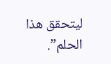ليتحقق هذا الحلم”.